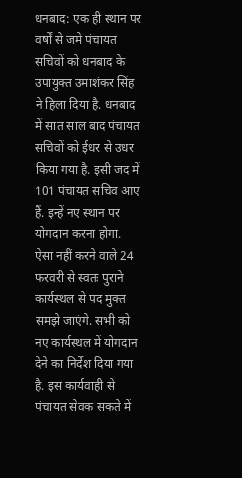धनबाद: एक ही स्थान पर वर्षों से जमे पंचायत सचिवों को धनबाद के उपायुक्त उमाशंकर सिंह ने हिला दिया है. धनबाद में सात साल बाद पंचायत सचिवों को ईधर से उधर किया गया है. इसी जद में 101 पंचायत सचिव आए हैं. इन्हें नए स्थान पर योगदान करना होगा. ऐसा नहीं करने वाले 24 फरवरी से स्वतः पुराने कार्यस्थल से पद मुक्त समझे जाएंगे. सभी को नए कार्यस्थल में योगदान देने का निर्देश दिया गया है. इस कार्यवाही से पंचायत सेवक सकते में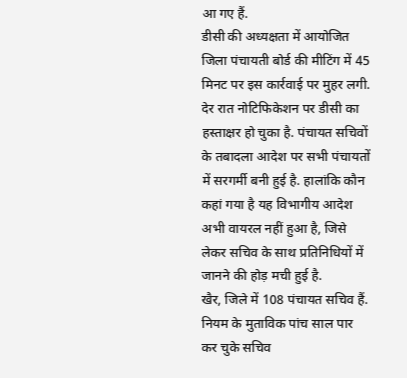आ गए हैं.
डीसी की अध्यक्षता में आयोजित जिला पंचायती बोर्ड की मीटिंग में 45 मिनट पर इस कार्रवाई पर मुहर लगी. देर रात नोटिफिकेशन पर डीसी का हस्ताक्षर हो चुका है. पंचायत सचिवों के तबादला आदेश पर सभी पंचायतों में सरगर्मी बनी हुई है. हालांकि कौन कहां गया है यह विभागीय आदेश अभी वायरल नहीं हुआ है, जिसे लेकर सचिव के साथ प्रतिनिधियों में जानने की होड़ मची हुई है.
खैर, जिले में 108 पंचायत सचिव हैं. नियम के मुताविक पांच साल पार कर चुके सचिव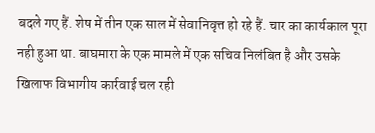बदले गए हैं. शेष में तीन एक साल में सेवानिवृत्त हो रहे हैं. चार का कार्यकाल पूरा नही हुआ था. बाघमारा के एक मामले में एक सचिव निलंबित है और उसके खिलाफ विभागीय कार्रवाई चल रही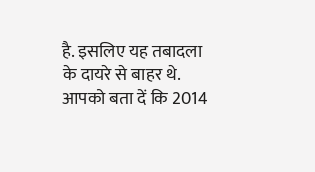है. इसलिए यह तबादला के दायरे से बाहर थे.
आपको बता दें कि 2014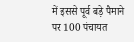में इससे पूर्व बड़े पैमाने पर 100 पंचायत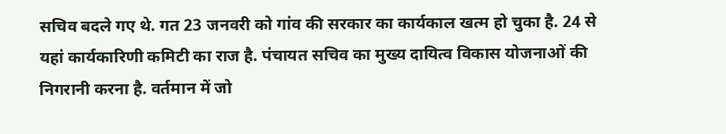सचिव बदले गए थे. गत 23 जनवरी को गांव की सरकार का कार्यकाल खत्म हो चुका है. 24 से यहां कार्यकारिणी कमिटी का राज है. पंचायत सचिव का मुख्य दायित्व विकास योजनाओं की निगरानी करना है. वर्तमान में जो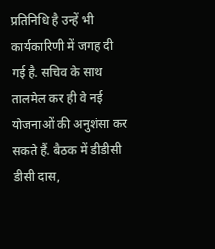प्रतिनिधि है उन्हें भी कार्यकारिणी में जगह दी गई है. सचिव के साथ तालमेल कर ही वे नई योजनाओं की अनुशंसा कर सकते हैं. बैठक में डीडीसी डीसी दास,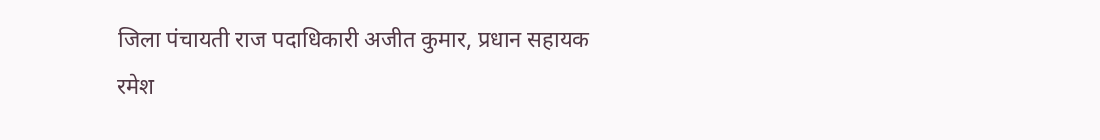जिला पंचायती राज पदाधिकारी अजीत कुमार, प्रधान सहायक रमेश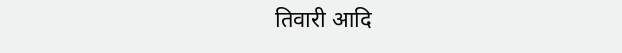तिवारी आदि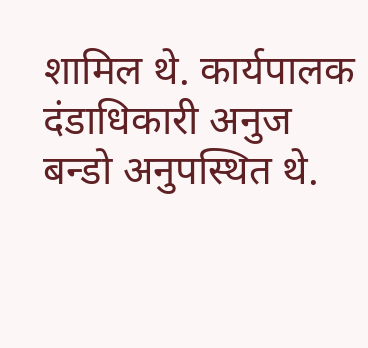शामिल थे. कार्यपालक दंडाधिकारी अनुज बन्डो अनुपस्थित थे.